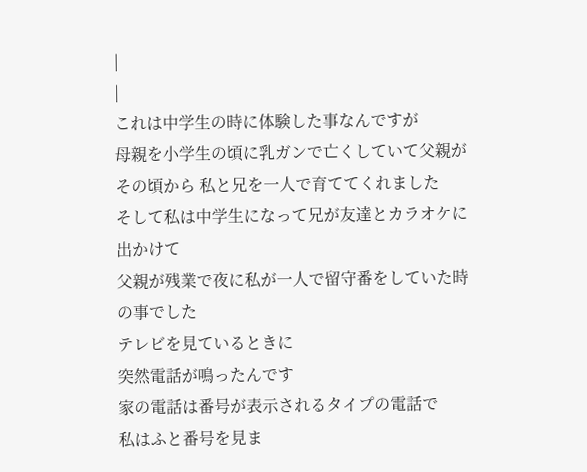|
|
これは中学生の時に体験した事なんですが
母親を小学生の頃に乳ガンで亡くしていて父親がその頃から 私と兄を一人で育ててくれました
そして私は中学生になって兄が友達とカラオケに出かけて
父親が残業で夜に私が一人で留守番をしていた時の事でした
テレビを見ているときに
突然電話が鳴ったんです
家の電話は番号が表示されるタイプの電話で
私はふと番号を見ま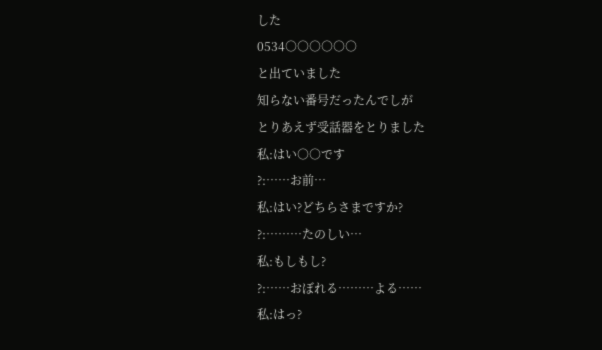した
0534○○○○○○
と出ていました
知らない番号だったんでしが
とりあえず受話器をとりました
私:はい○○です
?:……お前…
私:はい?どちらさまですか?
?:………たのしい…
私:もしもし?
?:……おぼれる………よる……
私:はっ?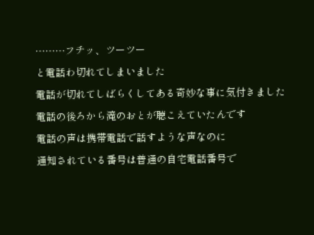………フチッ、ツーツー
と電話わ切れてしまいました
電話が切れてしばらくしてある奇妙な事に気付きました
電話の後ろから滝のおとが聴こえていたんです
電話の声は携帯電話で話すような声なのに
通知されている番号は普通の自宅電話番号で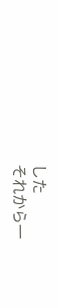した
それから一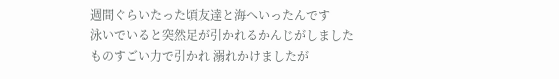週間ぐらいたった頃友達と海へいったんです
泳いでいると突然足が引かれるかんじがしました
ものすごい力で引かれ 溺れかけましたが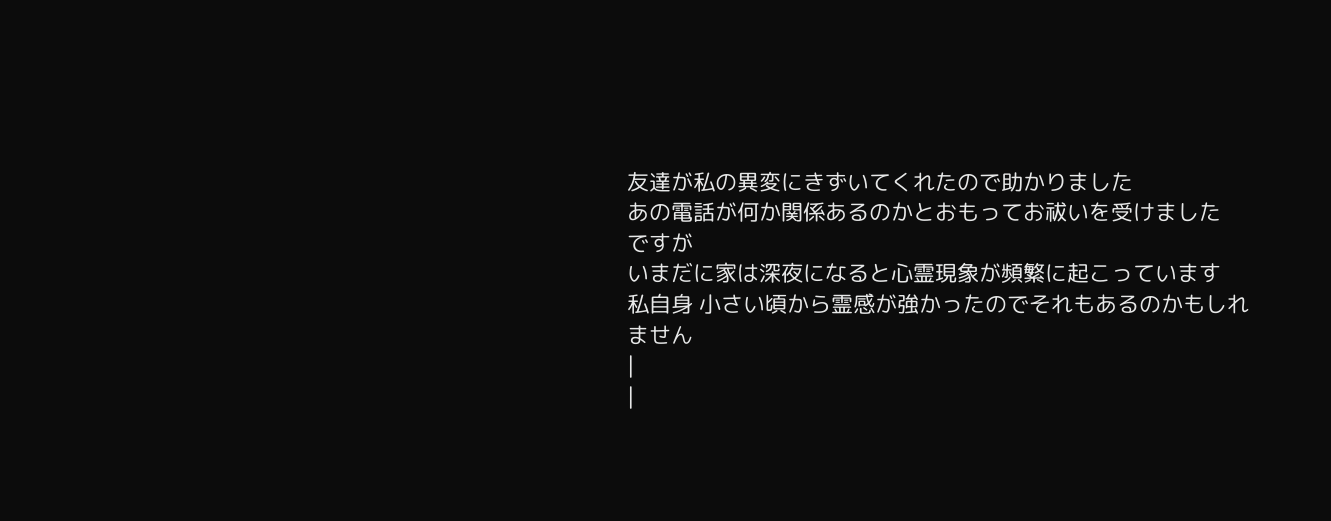友達が私の異変にきずいてくれたので助かりました
あの電話が何か関係あるのかとおもってお祓いを受けました
ですが
いまだに家は深夜になると心霊現象が頻繁に起こっています
私自身 小さい頃から霊感が強かったのでそれもあるのかもしれません
|
|